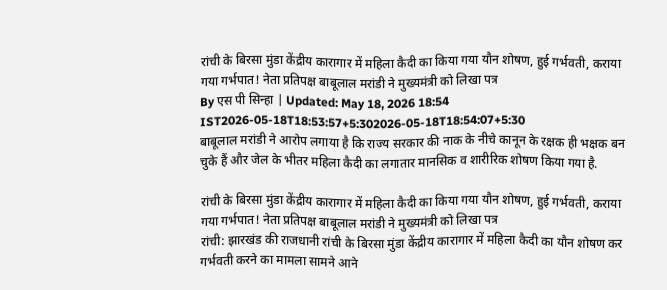रांची के बिरसा मुंडा केंद्रीय कारागार में महिला कैदी का किया गया यौन शोषण, हुई गर्भवती, कराया गया गर्भपात! नेता प्रतिपक्ष बाबूलाल मरांडी ने मुख्यमंत्री को लिखा पत्र
By एस पी सिन्हा | Updated: May 18, 2026 18:54 IST2026-05-18T18:53:57+5:302026-05-18T18:54:07+5:30
बाबूलाल मरांडी ने आरोप लगाया है कि राज्य सरकार की नाक के नीचे कानून के रक्षक ही भक्षक बन चुके हैं और जेल के भीतर महिला कैदी का लगातार मानसिक व शारीरिक शोषण किया गया है.

रांची के बिरसा मुंडा केंद्रीय कारागार में महिला कैदी का किया गया यौन शोषण, हुई गर्भवती, कराया गया गर्भपात! नेता प्रतिपक्ष बाबूलाल मरांडी ने मुख्यमंत्री को लिखा पत्र
रांची: झारखंड की राजधानी रांची के बिरसा मुंडा केंद्रीय कारागार में महिला कैदी का यौन शोषण कर गर्भवती करने का मामला सामने आने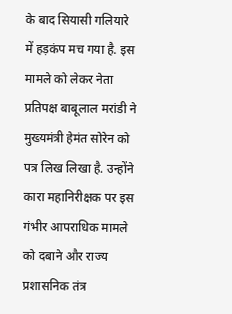के बाद सियासी गलियारे में हड़कंप मच गया है. इस मामले को लेकर नेता प्रतिपक्ष बाबूलाल मरांडी ने मुख्यमंत्री हेमंत सोरेन को पत्र लिख लिखा है. उन्होंने कारा महानिरीक्षक पर इस गंभीर आपराधिक मामले को दबाने और राज्य प्रशासनिक तंत्र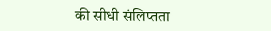की सीधी संलिप्तता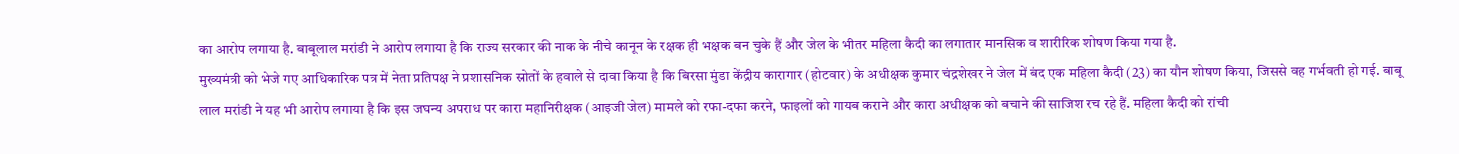का आरोप लगाया है. बाबूलाल मरांडी ने आरोप लगाया है कि राज्य सरकार की नाक के नीचे कानून के रक्षक ही भक्षक बन चुके हैं और जेल के भीतर महिला कैदी का लगातार मानसिक व शारीरिक शोषण किया गया है.
मुख्यमंत्री को भेजे गए आधिकारिक पत्र में नेता प्रतिपक्ष ने प्रशासनिक स्रोतों के हवाले से दावा किया है कि बिरसा मुंडा केंद्रीय कारागार (होटवार) के अधीक्षक कुमार चंद्रशेखर ने जेल में बंद एक महिला कैदी (23) का यौन शोषण किया, जिससे वह गर्भवती हो गई. बाबू लाल मरांडी ने यह भी आरोप लगाया है कि इस जघन्य अपराध पर कारा महानिरीक्षक (आइजी जेल) मामले को रफा-दफा करने, फाइलों को गायब कराने और कारा अधीक्षक को बचाने की साजिश रच रहे हैं. महिला कैदी को रांची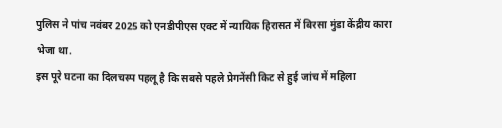पुलिस ने पांच नवंबर 2025 को एनडीपीएस एक्ट में न्यायिक हिरासत में बिरसा मुंडा केंद्रीय कारा भेजा था.
इस पूरे घटना का दिलचस्प पहलू है कि सबसे पहले प्रेगनेंसी किट से हुई जांच में महिला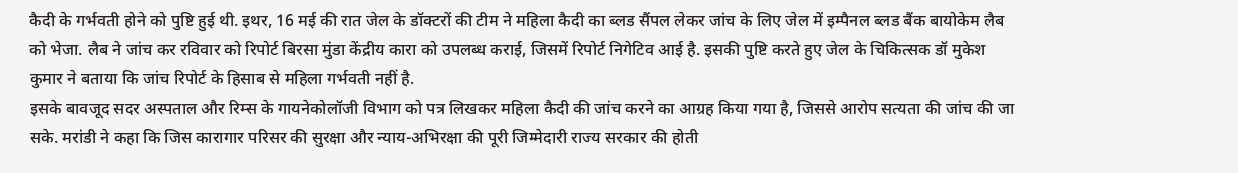कैदी के गर्भवती होने को पुष्टि हुई थी. इथर, 16 मई की रात जेल के डॉक्टरों की टीम ने महिला कैदी का ब्लड सैंपल लेकर जांच के लिए जेल में इम्पैनल ब्लड बैंक बायोकेम लैब को भेजा. लैब ने जांच कर रविवार को रिपोर्ट बिरसा मुंडा केंद्रीय कारा को उपलब्ध कराई, जिसमें रिपोर्ट निगेटिव आई है. इसकी पुष्टि करते हुए जेल के चिकित्सक डॉ मुकेश कुमार ने बताया कि जांच रिपोर्ट के हिसाब से महिला गर्भवती नहीं है.
इसके बावजूद सदर अस्पताल और रिम्स के गायनेकोलॉजी विभाग को पत्र लिखकर महिला कैदी की जांच करने का आग्रह किया गया है, जिससे आरोप सत्यता की जांच की जा सके. मरांडी ने कहा कि जिस कारागार परिसर की सुरक्षा और न्याय-अभिरक्षा की पूरी जिम्मेदारी राज्य सरकार की होती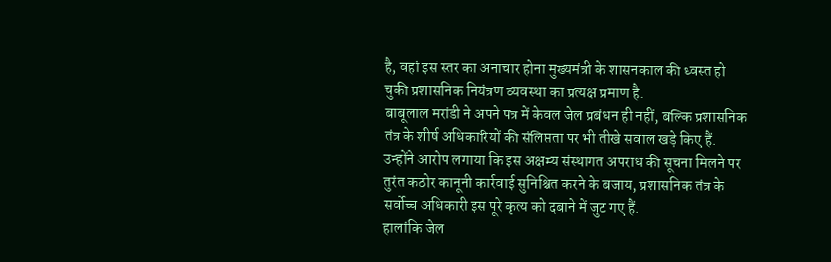है, वहां इस स्तर का अनाचार होना मुख्यमंत्री के शासनकाल की ध्वस्त हो चुकी प्रशासनिक नियंत्रण व्यवस्था का प्रत्यक्ष प्रमाण है.
बाबूलाल मरांडी ने अपने पत्र में केवल जेल प्रबंधन ही नहीं, बल्कि प्रशासनिक तंत्र के शीर्ष अधिकारियों की संलिप्तता पर भी तीखे सवाल खड़े किए हैं. उन्होंने आरोप लगाया कि इस अक्षम्य संस्थागत अपराध की सूचना मिलने पर तुरंत कठोर कानूनी कार्रवाई सुनिश्चित करने के बजाय, प्रशासनिक तंत्र के सर्वोच्च अधिकारी इस पूरे कृत्य को दबाने में जुट गए हैं.
हालांकि जेल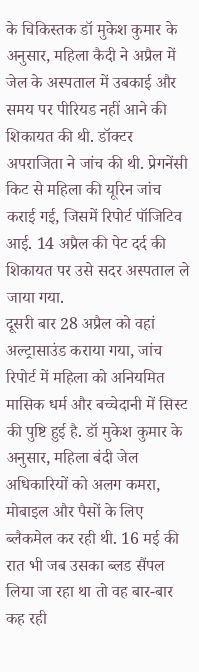के चिकिस्तक डॉ मुकेश कुमार के अनुसार, महिला कैदी ने अप्रैल में जेल के अस्पताल में उबकाई और समय पर पीरियड नहीं आने की शिकायत की थी. डॉक्टर अपराजिता ने जांच की थी. प्रेगनेंसी किट से महिला की यूरिन जांच कराई गई, जिसमें रिपोर्ट पॉजिटिव आई. 14 अप्रैल की पेट दर्द की शिकायत पर उसे सदर अस्पताल ले जाया गया.
दूसरी बार 28 अप्रैल को वहां अल्ट्रासाउंड कराया गया, जांच रिपोर्ट में महिला को अनियमित मासिक धर्म और बच्चेदानी में सिस्ट की पुष्टि हुई है. डॉ मुकेश कुमार के अनुसार, महिला बंदी जेल अधिकारियों को अलग कमरा, मोबाइल और पैसों के लिए ब्लैकमेल कर रही थी. 16 मई की रात भी जब उसका ब्लड सैंपल लिया जा रहा था तो वह बार-बार कह रही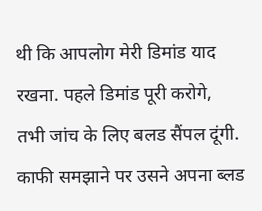थी कि आपलोग मेरी डिमांड याद रखना. पहले डिमांड पूरी करोगे, तभी जांच के लिए बलड सैंपल दूंगी. काफी समझाने पर उसने अपना ब्लड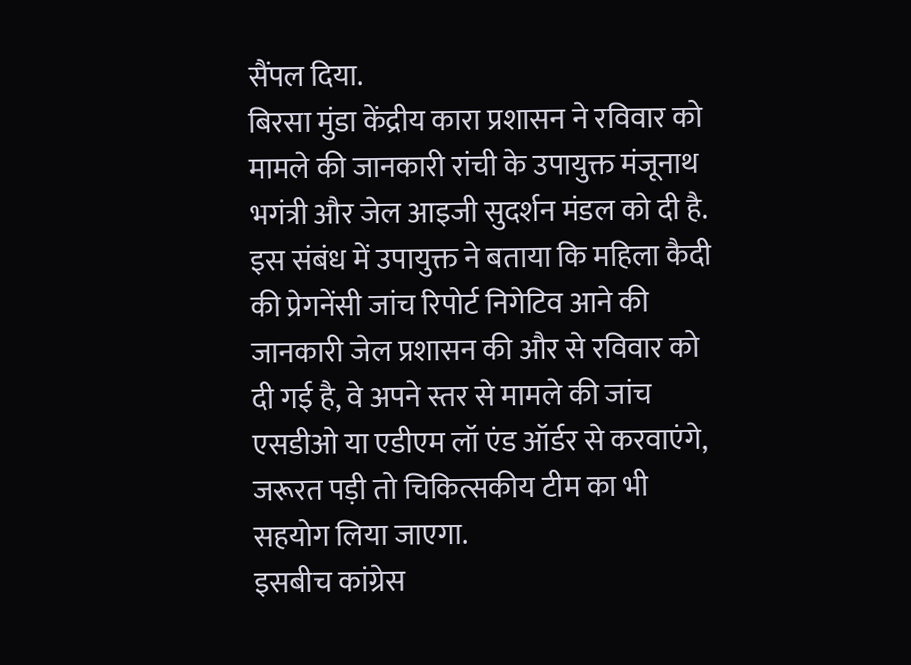सैंपल दिया.
बिरसा मुंडा केंद्रीय कारा प्रशासन ने रविवार को मामले की जानकारी रांची के उपायुक्त मंजूनाथ भगंत्री और जेल आइजी सुदर्शन मंडल को दी है. इस संबंध में उपायुक्त ने बताया कि महिला कैदी की प्रेगनेंसी जांच रिपोर्ट निगेटिव आने की जानकारी जेल प्रशासन की और से रविवार को दी गई है, वे अपने स्तर से मामले की जांच एसडीओ या एडीएम लॉ एंड ऑर्डर से करवाएंगे, जरूरत पड़ी तो चिकित्सकीय टीम का भी सहयोग लिया जाएगा.
इसबीच कांग्रेस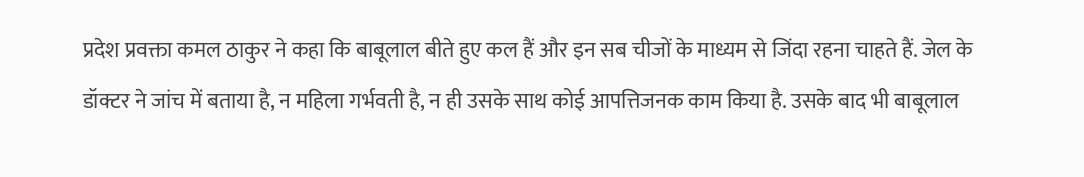प्रदेश प्रवक्ता कमल ठाकुर ने कहा कि बाबूलाल बीते हुए कल हैं और इन सब चीजों के माध्यम से जिंदा रहना चाहते हैं. जेल के डॉक्टर ने जांच में बताया है, न महिला गर्भवती है, न ही उसके साथ कोई आपत्तिजनक काम किया है. उसके बाद भी बाबूलाल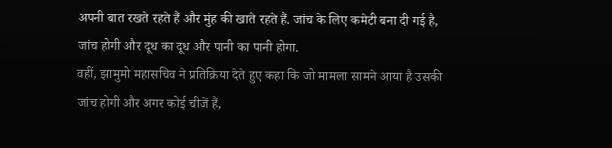अपनी बात रखते रहते हैं और मुंह की खाते रहते हैं. जांच के लिए कमेटी बना दी गई है, जांच होगी और दूध का दूध और पानी का पानी होगा.
वहीं, झामुमो महासचिव ने प्रतिक्रिया देते हुए कहा कि जो मामला सामने आया है उसकी जांच होगी और अगर कोई चीजें हैं,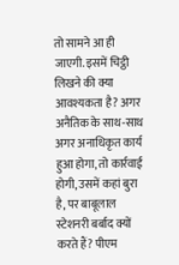तो सामने आ ही जाएगी. इसमें चिट्ठी लिखने की क्या आवश्यकता है? अगर अनैतिक के साथ-साथ अगर अनाधिकृत कार्य हुआ होगा, तो कार्रवाई होगी, उसमें कहां बुरा है, पर बाबूलाल स्टेशनरी बर्बाद क्यों करते हैं? पीएम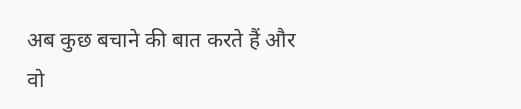अब कुछ बचाने की बात करते हैं और वो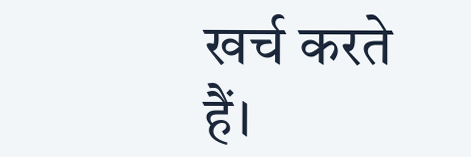खर्च करते हैं।